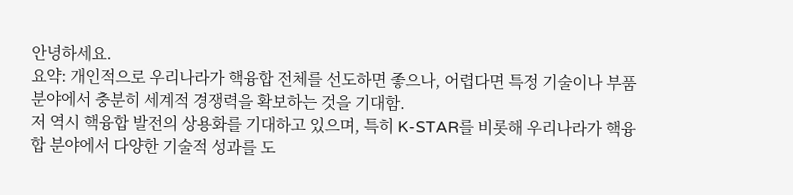안녕하세요.
요약: 개인적으로 우리나라가 핵융합 전체를 선도하면 좋으나, 어렵다면 특정 기술이나 부품 분야에서 충분히 세계적 경쟁력을 확보하는 것을 기대함.
저 역시 핵융합 발전의 상용화를 기대하고 있으며, 특히 K-STAR를 비롯해 우리나라가 핵융합 분야에서 다양한 기술적 성과를 도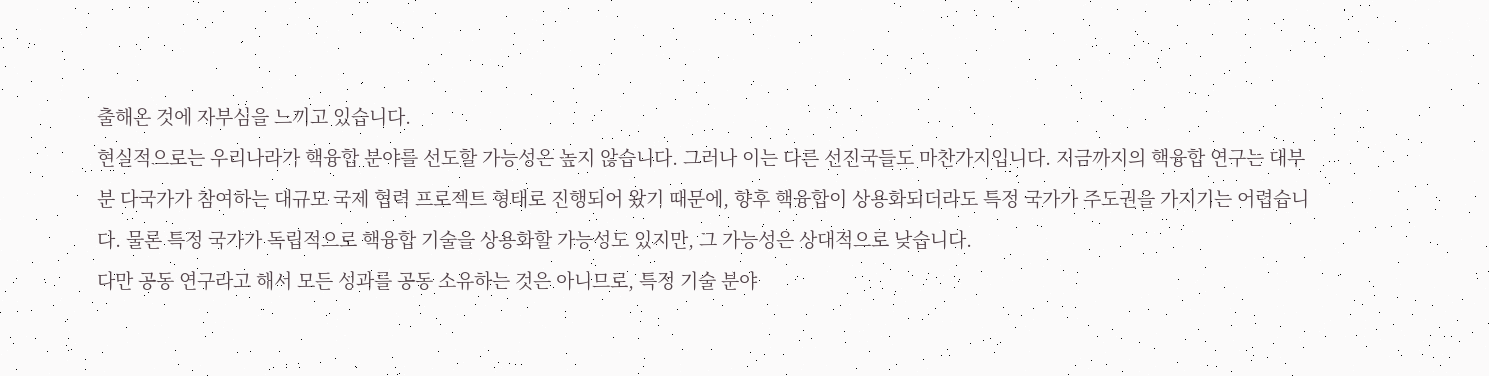출해온 것에 자부심을 느끼고 있습니다.
현실적으로는 우리나라가 핵융합 분야를 선도할 가능성은 높지 않습니다. 그러나 이는 다른 선진국들도 마찬가지입니다. 지금까지의 핵융합 연구는 대부분 다국가가 참여하는 대규모 국제 협력 프로젝트 형태로 진행되어 왔기 때문에, 향후 핵융합이 상용화되더라도 특정 국가가 주도권을 가지기는 어렵습니다. 물론 특정 국가가 독립적으로 핵융합 기술을 상용화할 가능성도 있지만, 그 가능성은 상대적으로 낮습니다.
다만 공동 연구라고 해서 모든 성과를 공동 소유하는 것은 아니므로, 특정 기술 분야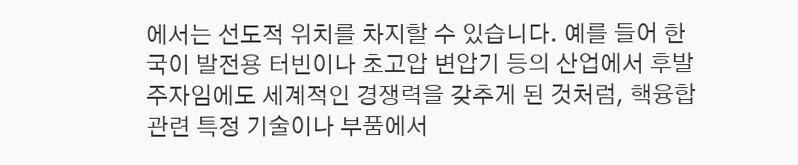에서는 선도적 위치를 차지할 수 있습니다. 예를 들어 한국이 발전용 터빈이나 초고압 변압기 등의 산업에서 후발주자임에도 세계적인 경쟁력을 갖추게 된 것처럼, 핵융합 관련 특정 기술이나 부품에서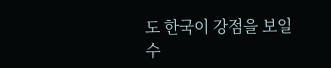도 한국이 강점을 보일 수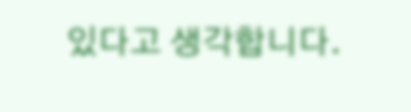있다고 생각합니다.